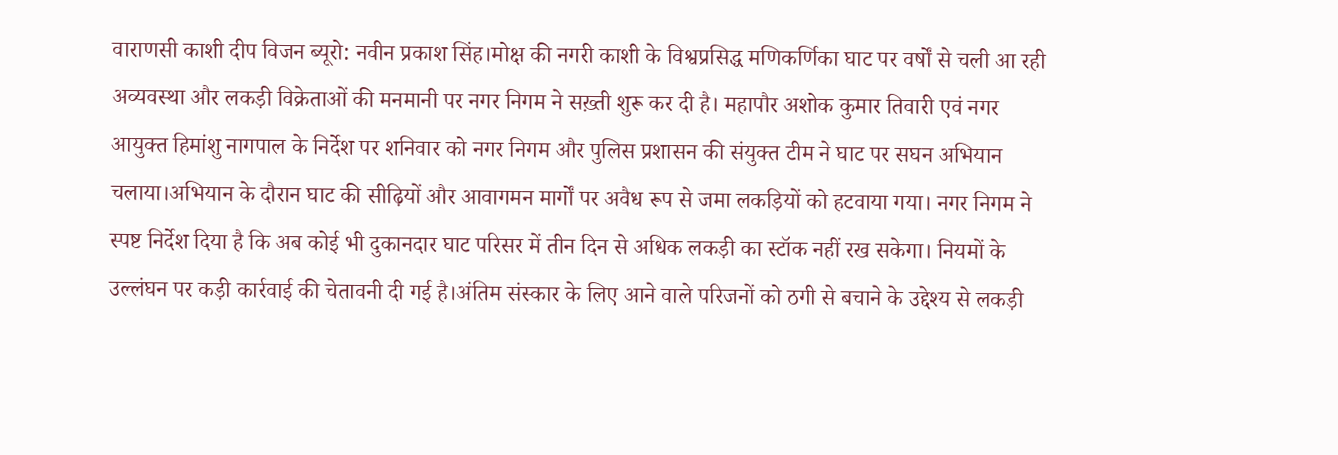वाराणसी काशी दीप विजन ब्यूरो: नवीन प्रकाश सिंह।मोक्ष की नगरी काशी के विश्वप्रसिद्ध मणिकर्णिका घाट पर वर्षों से चली आ रही अव्यवस्था और लकड़ी विक्रेताओं की मनमानी पर नगर निगम ने सख़्ती शुरू कर दी है। महापौर अशोक कुमार तिवारी एवं नगर आयुक्त हिमांशु नागपाल के निर्देश पर शनिवार को नगर निगम और पुलिस प्रशासन की संयुक्त टीम ने घाट पर सघन अभियान चलाया।अभियान के दौरान घाट की सीढ़ियों और आवागमन मार्गों पर अवैध रूप से जमा लकड़ियों को हटवाया गया। नगर निगम ने स्पष्ट निर्देश दिया है कि अब कोई भी दुकानदार घाट परिसर में तीन दिन से अधिक लकड़ी का स्टॉक नहीं रख सकेगा। नियमों के उल्लंघन पर कड़ी कार्रवाई की चेतावनी दी गई है।अंतिम संस्कार के लिए आने वाले परिजनों को ठगी से बचाने के उद्देश्य से लकड़ी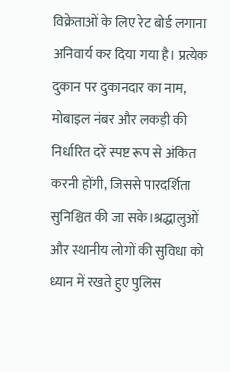विक्रेताओं के लिए रेट बोर्ड लगाना अनिवार्य कर दिया गया है। प्रत्येक दुकान पर दुकानदार का नाम, मोबाइल नंबर और लकड़ी की निर्धारित दरें स्पष्ट रूप से अंकित करनी होंगी, जिससे पारदर्शिता सुनिश्चित की जा सके।श्रद्धालुओं और स्थानीय लोगों की सुविधा को ध्यान में रखते हुए पुलिस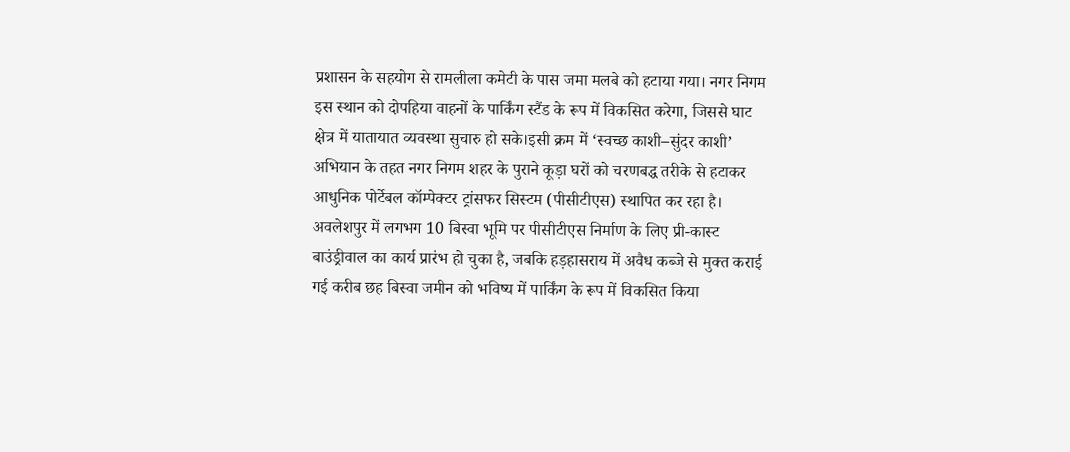प्रशासन के सहयोग से रामलीला कमेटी के पास जमा मलबे को हटाया गया। नगर निगम इस स्थान को दोपहिया वाहनों के पार्किंग स्टैंड के रूप में विकसित करेगा, जिससे घाट क्षेत्र में यातायात व्यवस्था सुचारु हो सके।इसी क्रम में ‘स्वच्छ काशी–सुंदर काशी’ अभियान के तहत नगर निगम शहर के पुराने कूड़ा घरों को चरणबद्ध तरीके से हटाकर आधुनिक पोर्टेबल कॉम्पेक्टर ट्रांसफर सिस्टम (पीसीटीएस) स्थापित कर रहा है। अवलेशपुर में लगभग 10 बिस्वा भूमि पर पीसीटीएस निर्माण के लिए प्री-कास्ट बाउंड्रीवाल का कार्य प्रारंभ हो चुका है, जबकि हड़हासराय में अवैध कब्जे से मुक्त कराई गई करीब छह बिस्वा जमीन को भविष्य में पार्किंग के रूप में विकसित किया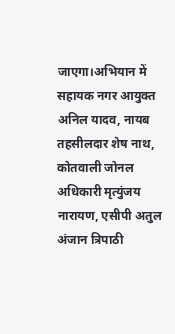जाएगा।अभियान में सहायक नगर आयुक्त अनिल यादव, नायब तहसीलदार शेष नाथ, कोतवाली जोनल अधिकारी मृत्युंजय नारायण, एसीपी अतुल अंजान त्रिपाठी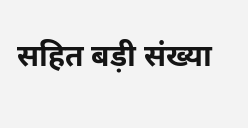सहित बड़ी संख्या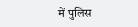में पुलिस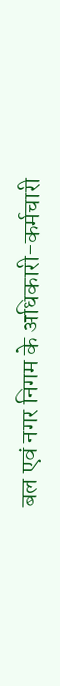बल एवं नगर निगम के अधिकारी-कर्मचारी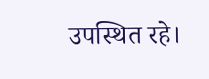उपस्थित रहे।